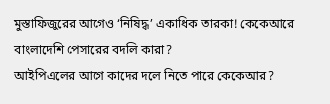মুস্তাফিজুরের আগেও ‘নিষিদ্ধ’ একাধিক তারকা! কেকেআরে বাংলাদেশি পেসারের বদলি কারা?
আইপিএলের আগে কাদের দলে নিতে পারে কেকেআর?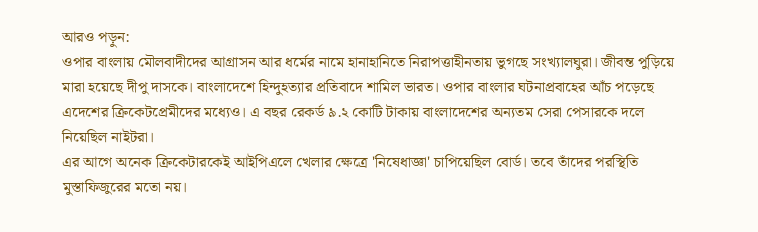আরও পড়ুন:
ওপার বাংলায় মৌলবাদীদের আগ্রাসন আর ধর্মের নামে হানাহানিতে নিরাপত্তাহীনতায় ভুগছে সংখ্যালঘুরা। জীবন্ত পুড়িয়ে মারা হয়েছে দীপু দাসকে। বাংলাদেশে হিন্দুহত্যার প্রতিবাদে শামিল ভারত। ওপার বাংলার ঘটনাপ্রবাহের আঁচ পড়েছে এদেশের ক্রিকেটপ্রেমীদের মধ্যেও। এ বছর রেকর্ড ৯.২ কোটি টাকায় বাংলাদেশের অন্যতম সেরা পেসারকে দলে নিয়েছিল নাইটরা।
এর আগে অনেক ক্রিকেটারকেই আইপিএলে খেলার ক্ষেত্রে 'নিষেধাজ্ঞা' চাপিয়েছিল বোর্ড। তবে তাঁদের পরস্থিতি মুস্তাফিজুরের মতো নয়।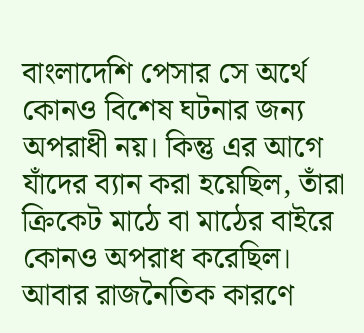বাংলাদেশি পেসার সে অর্থে কোনও বিশেষ ঘটনার জন্য অপরাধী নয়। কিন্তু এর আগে যাঁদের ব্যান করা হয়েছিল, তাঁরা ক্রিকেট মাঠে বা মাঠের বাইরে কোনও অপরাধ করেছিল। আবার রাজনৈতিক কারণে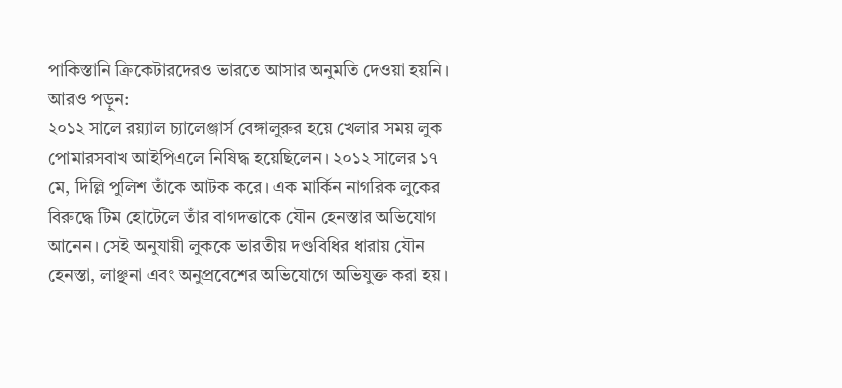পাকিস্তানি ক্রিকেটারদেরও ভারতে আসার অনুমতি দেওয়া হয়নি।
আরও পড়ুন:
২০১২ সালে রয়্যাল চ্যালেঞ্জার্স বেঙ্গালুরুর হয়ে খেলার সময় লুক পোমারসবাখ আইপিএলে নিষিদ্ধ হয়েছিলেন। ২০১২ সালের ১৭ মে, দিল্লি পুলিশ তাঁকে আটক করে। এক মার্কিন নাগরিক লুকের বিরুদ্ধে টিম হোটেলে তাঁর বাগদত্তাকে যৌন হেনস্তার অভিযোগ আনেন। সেই অনুযায়ী লুককে ভারতীয় দণ্ডবিধির ধারায় যৌন হেনস্তা, লাঞ্ছনা এবং অনুপ্রবেশের অভিযোগে অভিযুক্ত করা হয়।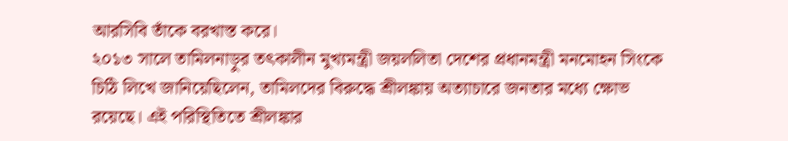আরসিবি তাঁকে বরখাস্ত করে।
২০১৩ সালে তামিলনাড়ুর তৎকালীন মুখ্যমন্ত্রী জয়ললিতা দেশের প্রধানমন্ত্রী মনমোহন সিংকে চিঠি লিখে জানিয়েছিলেন, তামিলদের বিরুদ্ধে শ্রীলঙ্কায় অত্যাচারে জনতার মধ্যে ক্ষোভ রয়েছে। এই পরিস্থিতিতে শ্রীলঙ্কার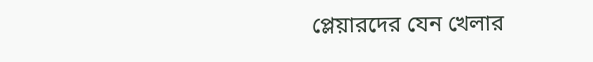প্লেয়ারদের যেন খেলার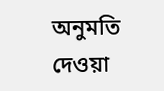অনুমতি দেওয়া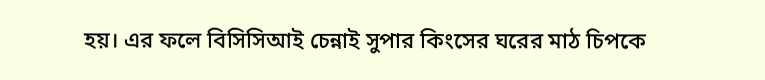হয়। এর ফলে বিসিসিআই চেন্নাই সুপার কিংসের ঘরের মাঠ চিপকে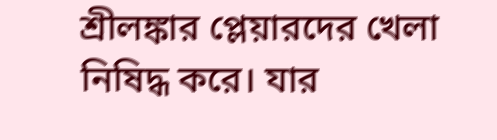শ্রীলঙ্কার প্লেয়ারদের খেলা নিষিদ্ধ করে। যার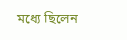মধ্যে ছিলেন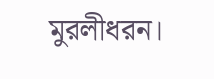মুরলীধরন।